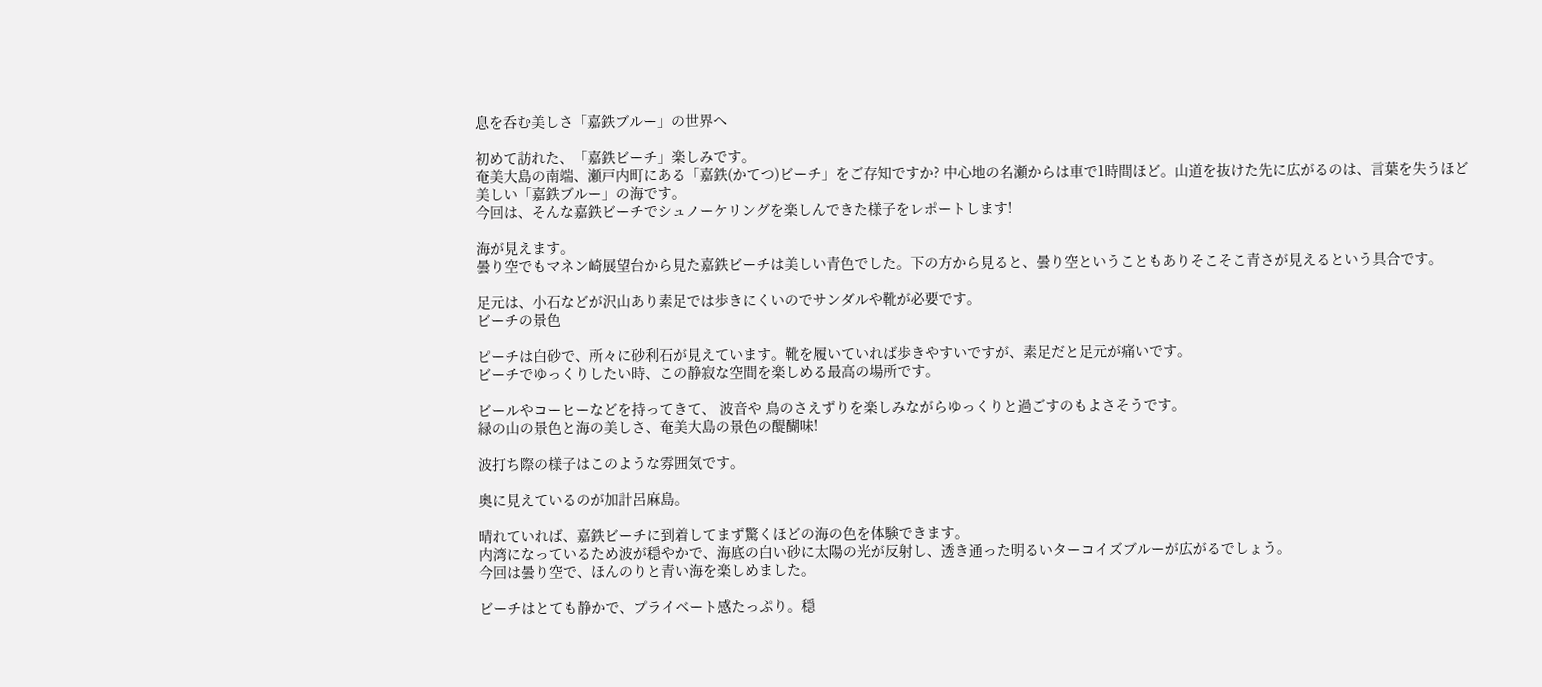息を呑む美しさ「嘉鉄ブルー」の世界へ

初めて訪れた、「嘉鉄ビーチ」楽しみです。
奄美大島の南端、瀬戸内町にある「嘉鉄(かてつ)ビーチ」をご存知ですか? 中心地の名瀬からは車で1時間ほど。山道を抜けた先に広がるのは、言葉を失うほど美しい「嘉鉄ブルー」の海です。
今回は、そんな嘉鉄ビーチでシュノーケリングを楽しんできた様子をレポートします!

海が見えます。
曇り空でもマネン崎展望台から見た嘉鉄ビーチは美しい青色でした。下の方から見ると、曇り空ということもありそこそこ青さが見えるという具合です。

足元は、小石などが沢山あり素足では歩きにくいのでサンダルや靴が必要です。
ビーチの景色

ピーチは白砂で、所々に砂利石が見えています。靴を履いていれば歩きやすいですが、素足だと足元が痛いです。
ビーチでゆっくりしたい時、この静寂な空間を楽しめる最高の場所です。

ビールやコーヒーなどを持ってきて、 波音や 鳥のさえずりを楽しみながらゆっくりと過ごすのもよさそうです。
緑の山の景色と海の美しさ、奄美大島の景色の醍醐味!

波打ち際の様子はこのような雰囲気です。

奥に見えているのが加計呂麻島。

晴れていれば、嘉鉄ビーチに到着してまず驚くほどの海の色を体験できます。
内湾になっているため波が穏やかで、海底の白い砂に太陽の光が反射し、透き通った明るいターコイズブルーが広がるでしょう。
今回は曇り空で、ほんのりと青い海を楽しめました。

ビーチはとても静かで、プライベート感たっぷり。穏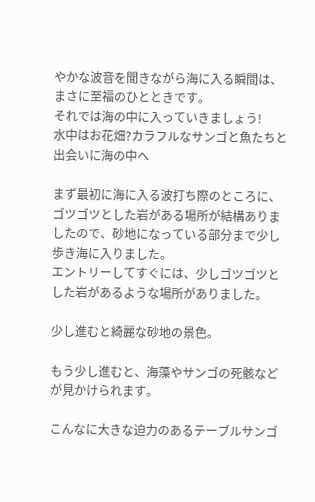やかな波音を聞きながら海に入る瞬間は、まさに至福のひとときです。
それでは海の中に入っていきましょう!
水中はお花畑?カラフルなサンゴと魚たちと出会いに海の中へ

まず最初に海に入る波打ち際のところに、ゴツゴツとした岩がある場所が結構ありましたので、砂地になっている部分まで少し歩き海に入りました。
エントリーしてすぐには、少しゴツゴツとした岩があるような場所がありました。

少し進むと綺麗な砂地の景色。

もう少し進むと、海藻やサンゴの死骸などが見かけられます。

こんなに大きな迫力のあるテーブルサンゴ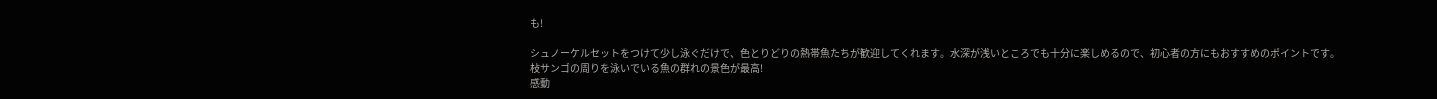も!

シュノーケルセットをつけて少し泳ぐだけで、色とりどりの熱帯魚たちが歓迎してくれます。水深が浅いところでも十分に楽しめるので、初心者の方にもおすすめのポイントです。
枝サンゴの周りを泳いでいる魚の群れの景色が最高!
感動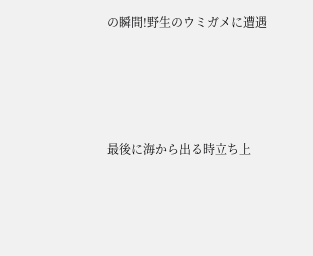の瞬間!野生のウミガメに遭遇




最後に海から出る時立ち上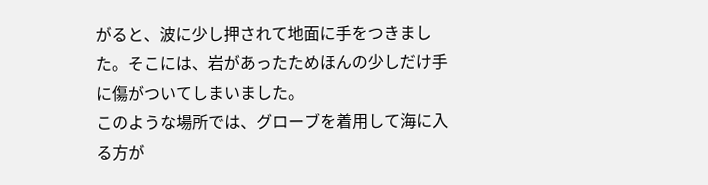がると、波に少し押されて地面に手をつきました。そこには、岩があったためほんの少しだけ手に傷がついてしまいました。
このような場所では、グローブを着用して海に入る方が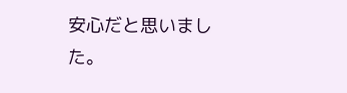安心だと思いました。